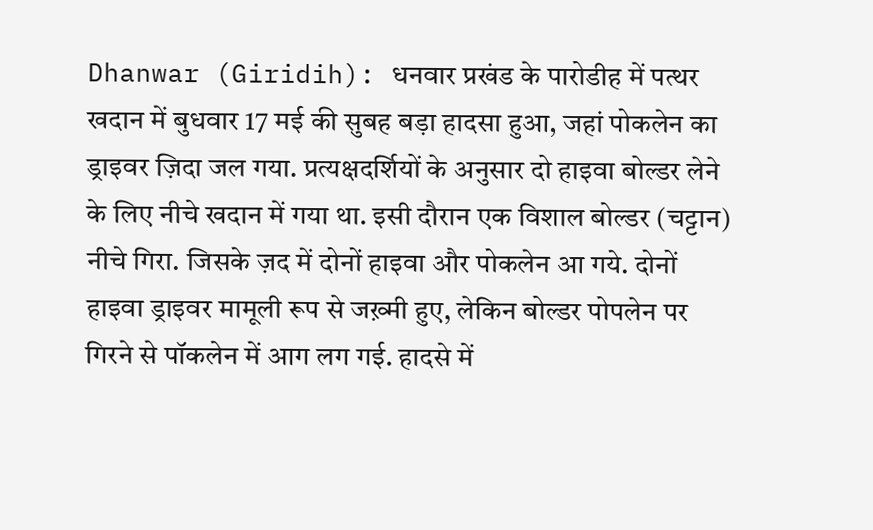Dhanwar (Giridih): धनवार प्रखंड के पारोडीह में पत्थर खदान में बुधवार 17 मई की सुबह बड़ा हादसा हुआ, जहां पोकलेन का ड्राइवर ज़िदा जल गया. प्रत्यक्षदर्शियों के अनुसार दो हाइवा बोल्डर लेने के लिए नीचे खदान में गया था. इसी दौरान एक विशाल बोल्डर (चट्टान) नीचे गिरा. जिसके ज़द में दोनों हाइवा और पोकलेन आ गये. दोनों हाइवा ड्राइवर मामूली रूप से जख़्मी हुए, लेकिन बोल्डर पोपलेन पर गिरने से पॉकलेन में आग लग गई. हादसे में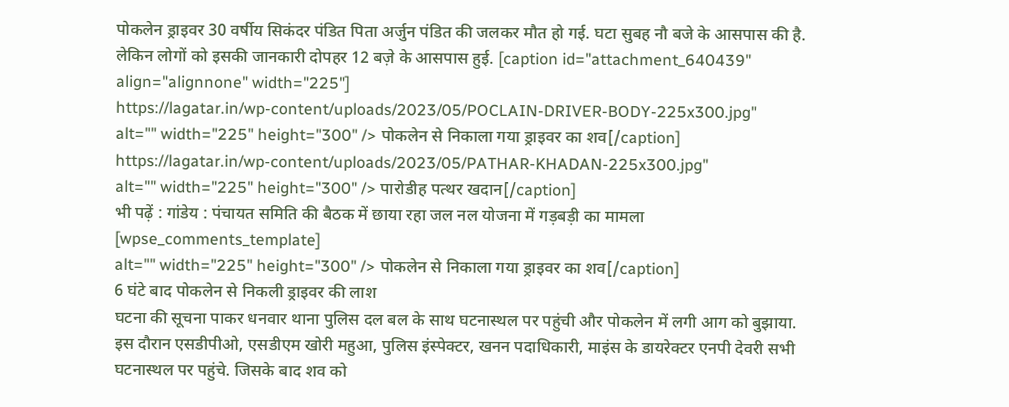पोकलेन ड्राइवर 30 वर्षीय सिकंदर पंडित पिता अर्जुन पंडित की जलकर मौत हो गई. घटा सुबह नौ बजे के आसपास की है. लेकिन लोगों को इसकी जानकारी दोपहर 12 बज़े के आसपास हुई. [caption id="attachment_640439" align="alignnone" width="225"]
https://lagatar.in/wp-content/uploads/2023/05/POCLAIN-DRIVER-BODY-225x300.jpg"
alt="" width="225" height="300" /> पोकलेन से निकाला गया ड्राइवर का शव[/caption]
https://lagatar.in/wp-content/uploads/2023/05/PATHAR-KHADAN-225x300.jpg"
alt="" width="225" height="300" /> पारोडीह पत्थर खदान[/caption]
भी पढ़ें : गांडेय : पंचायत समिति की बैठक में छाया रहा जल नल योजना में गड़बड़ी का मामला [wpse_comments_template]
alt="" width="225" height="300" /> पोकलेन से निकाला गया ड्राइवर का शव[/caption]
6 घंटे बाद पोकलेन से निकली ड्राइवर की लाश
घटना की सूचना पाकर धनवार थाना पुलिस दल बल के साथ घटनास्थल पर पहुंची और पोकलेन में लगी आग को बुझाया. इस दौरान एसडीपीओ, एसडीएम खोरी महुआ, पुलिस इंस्पेक्टर, खनन पदाधिकारी, माइंस के डायरेक्टर एनपी देवरी सभी घटनास्थल पर पहुंचे. जिसके बाद शव को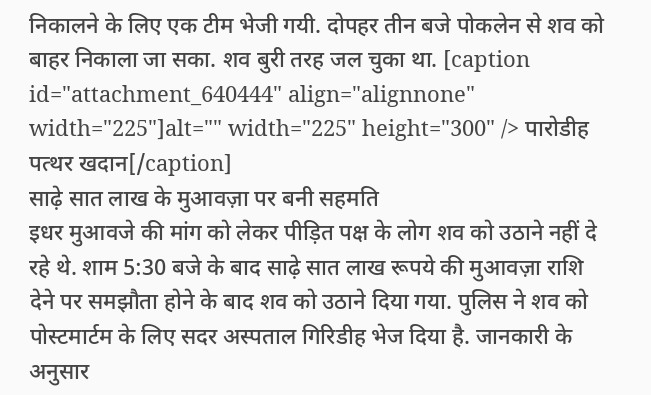निकालने के लिए एक टीम भेजी गयी. दोपहर तीन बजे पोकलेन से शव को बाहर निकाला जा सका. शव बुरी तरह जल चुका था. [caption id="attachment_640444" align="alignnone" width="225"]alt="" width="225" height="300" /> पारोडीह पत्थर खदान[/caption]
साढ़े सात लाख के मुआवज़ा पर बनी सहमति
इधर मुआवजे की मांग को लेकर पीड़ित पक्ष के लोग शव को उठाने नहीं दे रहे थे. शाम 5:30 बजे के बाद साढ़े सात लाख रूपये की मुआवज़ा राशि देने पर समझौता होने के बाद शव को उठाने दिया गया. पुलिस ने शव को पोस्टमार्टम के लिए सदर अस्पताल गिरिडीह भेज दिया है. जानकारी के अनुसार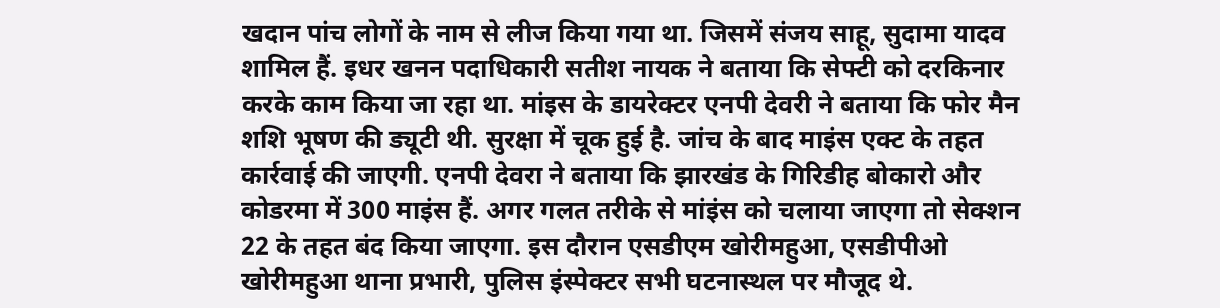खदान पांच लोगों के नाम से लीज किया गया था. जिसमें संजय साहू, सुदामा यादव शामिल हैं. इधर खनन पदाधिकारी सतीश नायक ने बताया कि सेफ्टी को दरकिनार करके काम किया जा रहा था. मांइस के डायरेक्टर एनपी देवरी ने बताया कि फोर मैन शशि भूषण की ड्यूटी थी. सुरक्षा में चूक हुई है. जांच के बाद माइंस एक्ट के तहत कार्रवाई की जाएगी. एनपी देवरा ने बताया कि झारखंड के गिरिडीह बोकारो और कोडरमा में 300 माइंस हैं. अगर गलत तरीके से मांइंस को चलाया जाएगा तो सेक्शन 22 के तहत बंद किया जाएगा. इस दौरान एसडीएम खोरीमहुआ, एसडीपीओ खोरीमहुआ थाना प्रभारी, पुलिस इंस्पेक्टर सभी घटनास्थल पर मौजूद थे.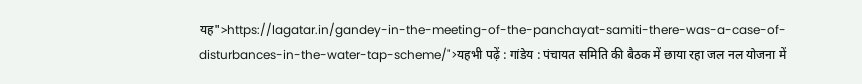यह">https://lagatar.in/gandey-in-the-meeting-of-the-panchayat-samiti-there-was-a-case-of-disturbances-in-the-water-tap-scheme/">यहभी पढ़ें : गांडेय : पंचायत समिति की बैठक में छाया रहा जल नल योजना में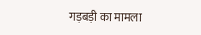गड़बड़ी का मामला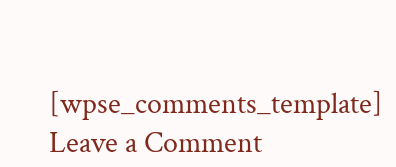[wpse_comments_template]
Leave a Comment